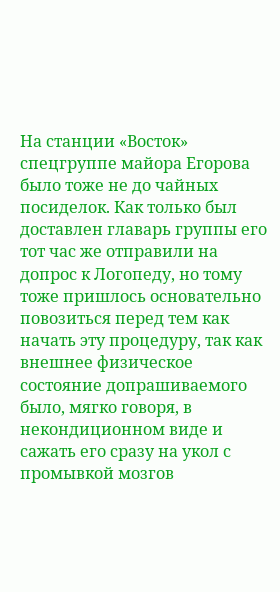На станции «Восток» спецгруппе майора Егорова было тоже не до чайных посиделок. Как только был доставлен главарь группы его тот час же отправили на допрос к Логопеду, но тому тоже пришлось основательно повозиться перед тем как начать эту процедуру, так как внешнее физическое состояние допрашиваемого было, мягко говоря, в некондиционном виде и сажать его сразу на укол с промывкой мозгов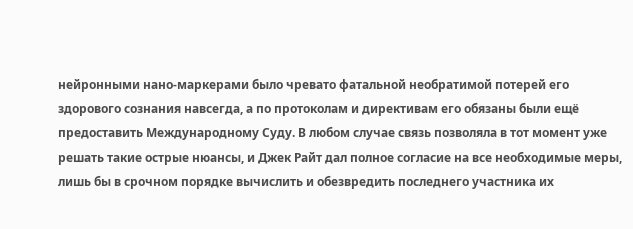нейронными нано-маркерами было чревато фатальной необратимой потерей его здорового сознания навсегда, а по протоколам и директивам его обязаны были ещё предоставить Международному Суду. В любом случае связь позволяла в тот момент уже решать такие острые нюансы, и Джек Райт дал полное согласие на все необходимые меры, лишь бы в срочном порядке вычислить и обезвредить последнего участника их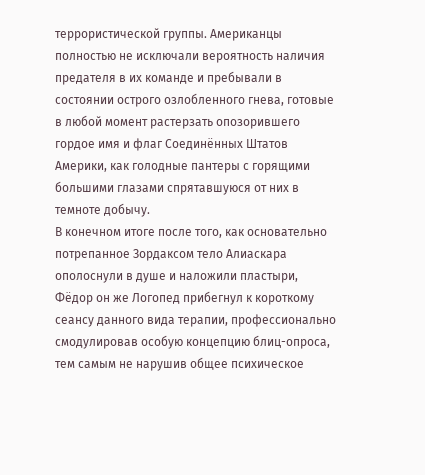террористической группы. Американцы полностью не исключали вероятность наличия предателя в их команде и пребывали в состоянии острого озлобленного гнева, готовые в любой момент растерзать опозорившего гордое имя и флаг Соединённых Штатов Америки, как голодные пантеры с горящими большими глазами спрятавшуюся от них в темноте добычу.
В конечном итоге после того, как основательно потрепанное Зордаксом тело Алиаскара ополоснули в душе и наложили пластыри, Фёдор он же Логопед прибегнул к короткому сеансу данного вида терапии, профессионально смодулировав особую концепцию блиц-опроса, тем самым не нарушив общее психическое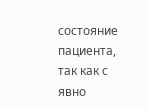состояние пациента, так как с явно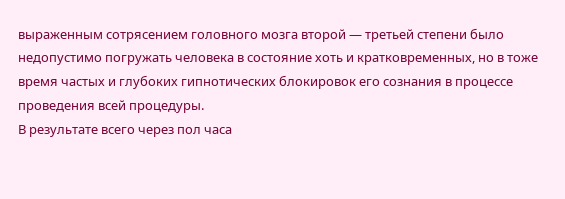выраженным сотрясением головного мозга второй — третьей степени было недопустимо погружать человека в состояние хоть и кратковременных, но в тоже время частых и глубоких гипнотических блокировок его сознания в процессе проведения всей процедуры.
В результате всего через пол часа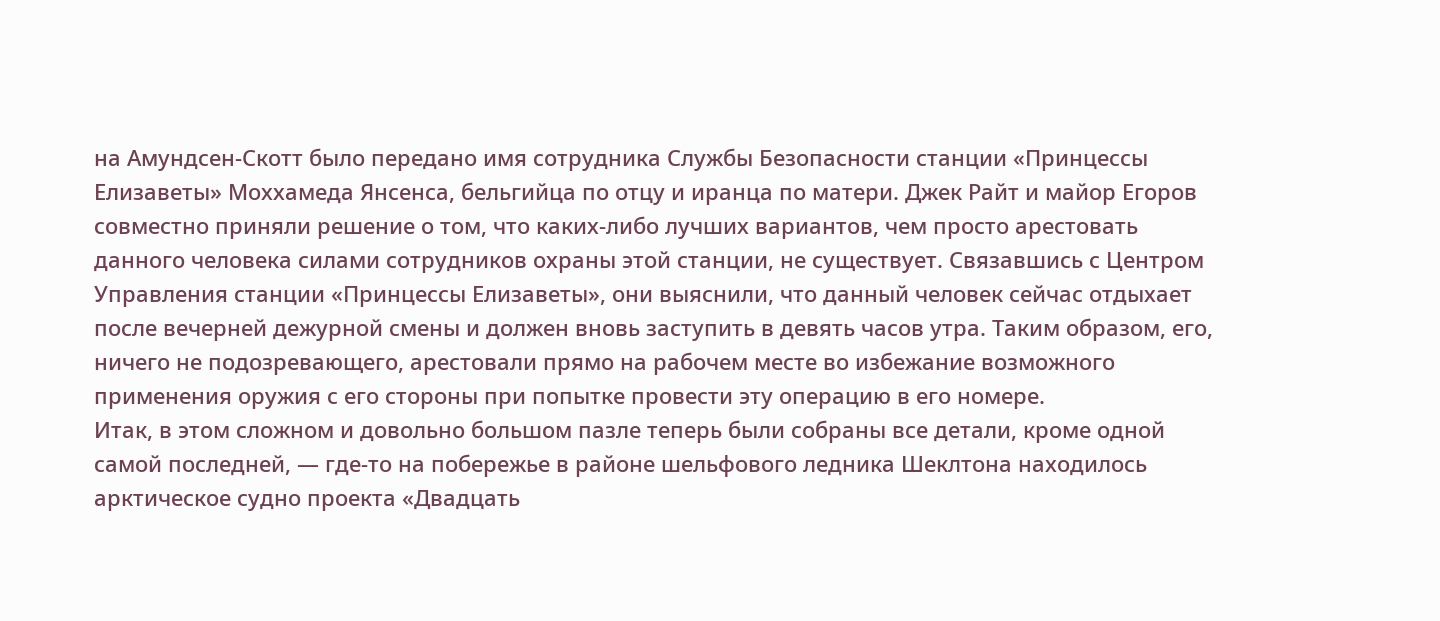на Амундсен-Скотт было передано имя сотрудника Службы Безопасности станции «Принцессы Елизаветы» Моххамеда Янсенса, бельгийца по отцу и иранца по матери. Джек Райт и майор Егоров совместно приняли решение о том, что каких-либо лучших вариантов, чем просто арестовать данного человека силами сотрудников охраны этой станции, не существует. Связавшись с Центром Управления станции «Принцессы Елизаветы», они выяснили, что данный человек сейчас отдыхает после вечерней дежурной смены и должен вновь заступить в девять часов утра. Таким образом, его, ничего не подозревающего, арестовали прямо на рабочем месте во избежание возможного применения оружия с его стороны при попытке провести эту операцию в его номере.
Итак, в этом сложном и довольно большом пазле теперь были собраны все детали, кроме одной самой последней, — где-то на побережье в районе шельфового ледника Шеклтона находилось арктическое судно проекта «Двадцать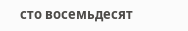сто восемьдесят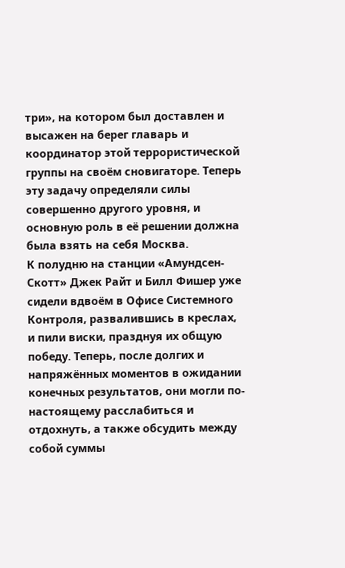три», на котором был доставлен и высажен на берег главарь и координатор этой террористической группы на своём сновигаторе. Теперь эту задачу определяли силы совершенно другого уровня, и основную роль в её решении должна была взять на себя Москва.
К полудню на станции «Амундсен-Скотт» Джек Райт и Билл Фишер уже сидели вдвоём в Офисе Системного Контроля, развалившись в креслах, и пили виски, празднуя их общую победу. Теперь, после долгих и напряжённых моментов в ожидании конечных результатов, они могли по-настоящему расслабиться и отдохнуть, а также обсудить между собой суммы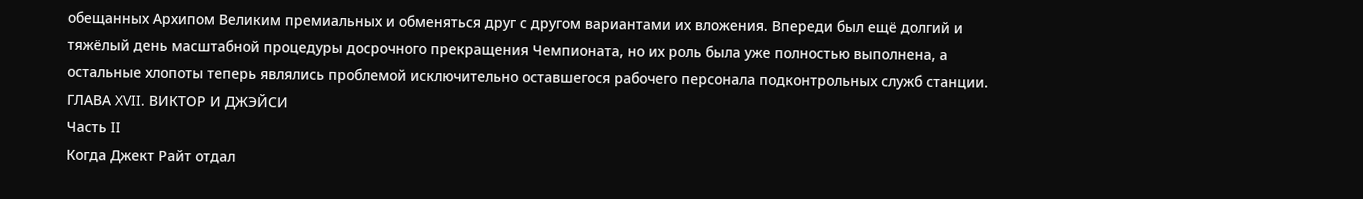обещанных Архипом Великим премиальных и обменяться друг с другом вариантами их вложения. Впереди был ещё долгий и тяжёлый день масштабной процедуры досрочного прекращения Чемпионата, но их роль была уже полностью выполнена, а остальные хлопоты теперь являлись проблемой исключительно оставшегося рабочего персонала подконтрольных служб станции.
ГЛАВА XVII. ВИКТОР И ДЖЭЙСИ
Часть II
Когда Джект Райт отдал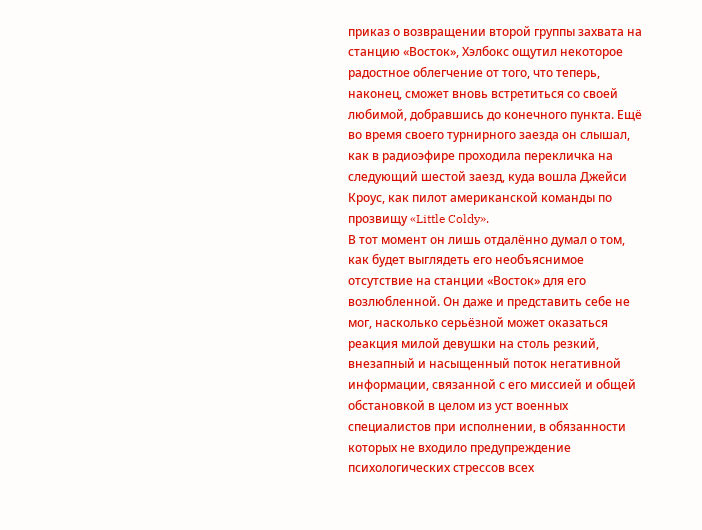приказ о возвращении второй группы захвата на станцию «Восток», Хэлбокс ощутил некоторое радостное облегчение от того, что теперь, наконец, сможет вновь встретиться со своей любимой, добравшись до конечного пункта. Ещё во время своего турнирного заезда он слышал, как в радиоэфире проходила перекличка на следующий шестой заезд, куда вошла Джейси Кроус, как пилот американской команды по прозвищу «Little Coldy».
В тот момент он лишь отдалённо думал о том, как будет выглядеть его необъяснимое отсутствие на станции «Восток» для его возлюбленной. Он даже и представить себе не мог, насколько серьёзной может оказаться реакция милой девушки на столь резкий, внезапный и насыщенный поток негативной информации, связанной с его миссией и общей обстановкой в целом из уст военных специалистов при исполнении, в обязанности которых не входило предупреждение психологических стрессов всех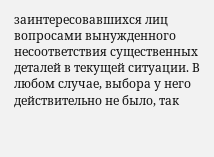заинтересовавшихся лиц вопросами вынужденного несоответствия существенных деталей в текущей ситуации. В любом случае, выбора у него действительно не было, так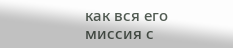как вся его миссия с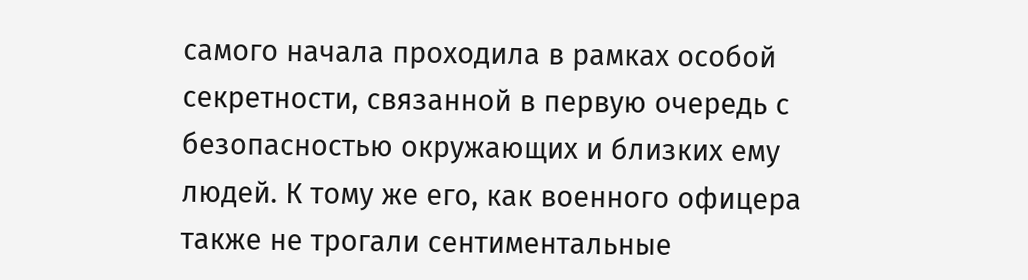самого начала проходила в рамках особой секретности, связанной в первую очередь с безопасностью окружающих и близких ему людей. К тому же его, как военного офицера также не трогали сентиментальные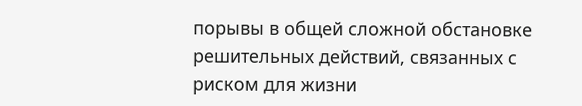порывы в общей сложной обстановке решительных действий, связанных с риском для жизни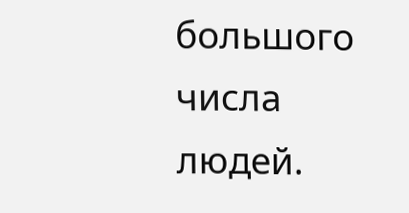большого числа людей.